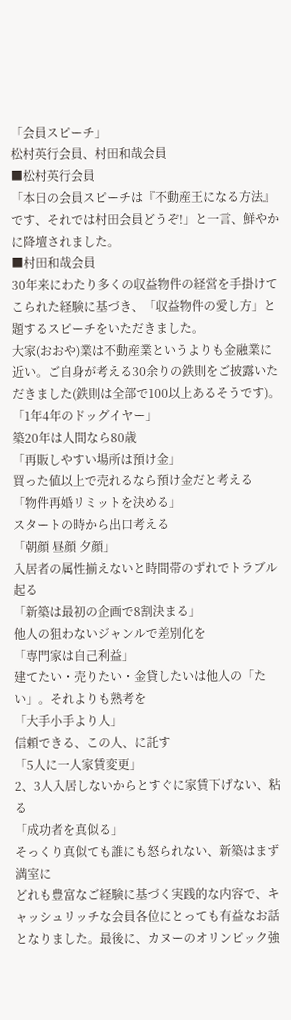「会員スピーチ」
松村英行会員、村田和哉会員
■松村英行会員
「本日の会員スピーチは『不動産王になる方法』です、それでは村田会員どうぞ!」と一言、鮮やかに降壇されました。
■村田和哉会員
30年来にわたり多くの収益物件の経営を手掛けてこられた経験に基づき、「収益物件の愛し方」と題するスピーチをいただきました。
大家(おおや)業は不動産業というよりも金融業に近い。ご自身が考える30余りの鉄則をご披露いただきました(鉄則は全部で100以上あるそうです)。
「1年4年のドッグイヤー」
築20年は人間なら80歳
「再販しやすい場所は預け金」
買った値以上で売れるなら預け金だと考える
「物件再婚リミットを決める」
スタートの時から出口考える
「朝顔 昼顔 夕顔」
入居者の属性揃えないと時間帯のずれでトラブル起る
「新築は最初の企画で8割決まる」
他人の狙わないジャンルで差別化を
「専門家は自己利益」
建てたい・売りたい・金貸したいは他人の「たい」。それよりも熟考を
「大手小手より人」
信頼できる、この人、に託す
「5人に一人家賃変更」
2、3人入居しないからとすぐに家賃下げない、粘る
「成功者を真似る」
そっくり真似ても誰にも怒られない、新築はまず満室に
どれも豊富なご経験に基づく実践的な内容で、キャッシュリッチな会員各位にとっても有益なお話となりました。最後に、カヌーのオリンピック強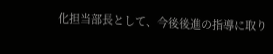化担当部長として、今後後進の指導に取り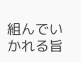組んでいかれる旨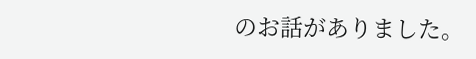のお話がありました。